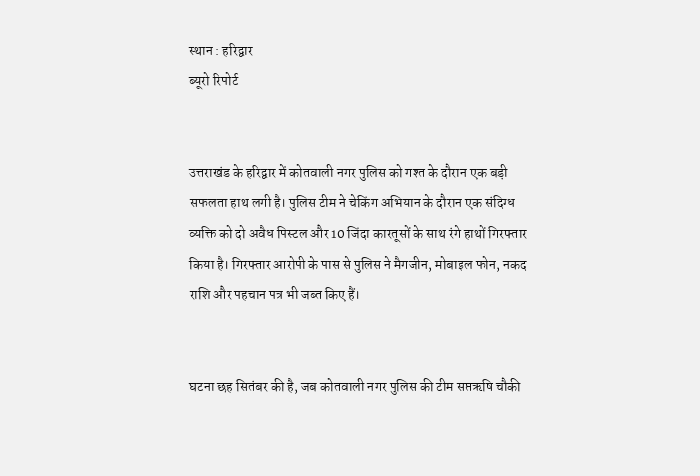स्थान : हरिद्वार
ब्यूरो रिपोर्ट


उत्तराखंड के हरिद्वार में कोतवाली नगर पुलिस को गश्त के दौरान एक बड़ी सफलता हाथ लगी है। पुलिस टीम ने चेकिंग अभियान के दौरान एक संदिग्ध व्यक्ति को दो अवैध पिस्टल और 10 जिंदा कारतूसों के साथ रंगे हाथों गिरफ्तार किया है। गिरफ्तार आरोपी के पास से पुलिस ने मैगजीन, मोबाइल फोन, नकद राशि और पहचान पत्र भी जब्त किए हैं।


घटना छह सितंबर की है, जब कोतवाली नगर पुलिस की टीम सप्तऋषि चौकी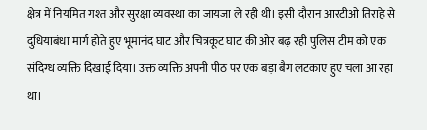क्षेत्र में नियमित गश्त और सुरक्षा व्यवस्था का जायजा ले रही थी। इसी दौरान आरटीओ तिराहे से दुधियाबंधा मार्ग होते हुए भूमानंद घाट और चित्रकूट घाट की ओर बढ़ रही पुलिस टीम को एक संदिग्ध व्यक्ति दिखाई दिया। उक्त व्यक्ति अपनी पीठ पर एक बड़ा बैग लटकाए हुए चला आ रहा था।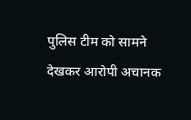पुलिस टीम को सामने देखकर आरोपी अचानक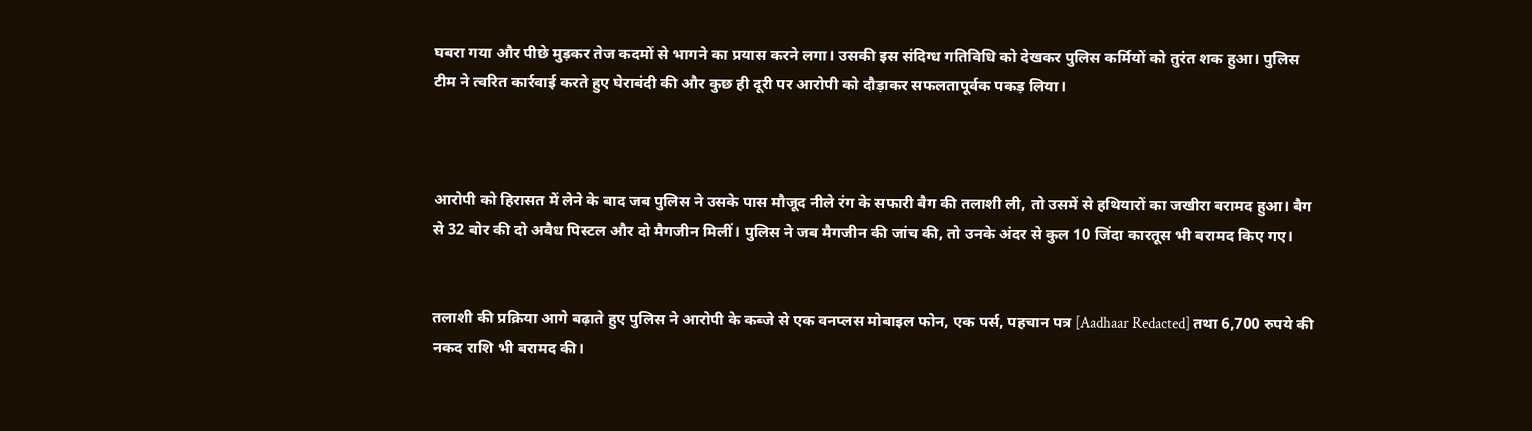घबरा गया और पीछे मुड़कर तेज कदमों से भागने का प्रयास करने लगा। उसकी इस संदिग्ध गतिविधि को देखकर पुलिस कर्मियों को तुरंत शक हुआ। पुलिस टीम ने त्वरित कार्रवाई करते हुए घेराबंदी की और कुछ ही दूरी पर आरोपी को दौड़ाकर सफलतापूर्वक पकड़ लिया।



आरोपी को हिरासत में लेने के बाद जब पुलिस ने उसके पास मौजूद नीले रंग के सफारी बैग की तलाशी ली, तो उसमें से हथियारों का जखीरा बरामद हुआ। बैग से 32 बोर की दो अवैध पिस्टल और दो मैगजीन मिलीं। पुलिस ने जब मैगजीन की जांच की, तो उनके अंदर से कुल 10 जिंदा कारतूस भी बरामद किए गए।


तलाशी की प्रक्रिया आगे बढ़ाते हुए पुलिस ने आरोपी के कब्जे से एक वनप्लस मोबाइल फोन, एक पर्स, पहचान पत्र [Aadhaar Redacted] तथा 6,700 रुपये की नकद राशि भी बरामद की।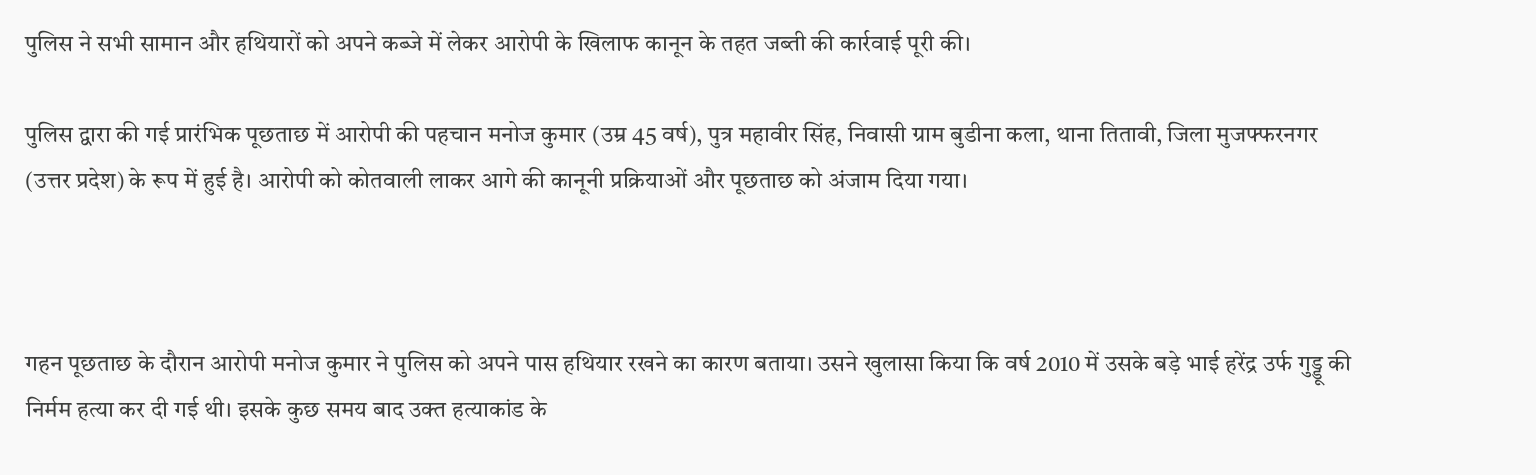पुलिस ने सभी सामान और हथियारों को अपने कब्जे में लेकर आरोपी के खिलाफ कानून के तहत जब्ती की कार्रवाई पूरी की।

पुलिस द्वारा की गई प्रारंभिक पूछताछ में आरोपी की पहचान मनोज कुमार (उम्र 45 वर्ष), पुत्र महावीर सिंह, निवासी ग्राम बुडीना कला, थाना तितावी, जिला मुजफ्फरनगर (उत्तर प्रदेश) के रूप में हुई है। आरोपी को कोतवाली लाकर आगे की कानूनी प्रक्रियाओं और पूछताछ को अंजाम दिया गया।



गहन पूछताछ के दौरान आरोपी मनोज कुमार ने पुलिस को अपने पास हथियार रखने का कारण बताया। उसने खुलासा किया कि वर्ष 2010 में उसके बड़े भाई हरेंद्र उर्फ गुड्डू की निर्मम हत्या कर दी गई थी। इसके कुछ समय बाद उक्त हत्याकांड के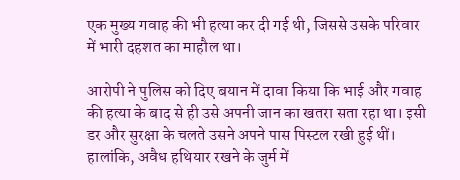एक मुख्य गवाह की भी हत्या कर दी गई थी, जिससे उसके परिवार में भारी दहशत का माहौल था।

आरोपी ने पुलिस को दिए बयान में दावा किया कि भाई और गवाह की हत्या के बाद से ही उसे अपनी जान का खतरा सता रहा था। इसी डर और सुरक्षा के चलते उसने अपने पास पिस्टल रखी हुई थीं। हालांकि, अवैध हथियार रखने के जुर्म में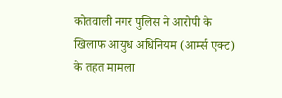कोतवाली नगर पुलिस ने आरोपी के खिलाफ आयुध अधिनियम (आर्म्स एक्ट) के तहत मामला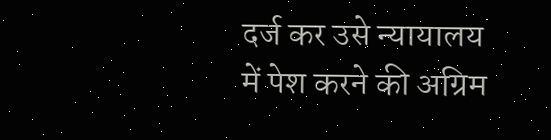दर्ज कर उसे न्यायालय में पेश करने की अग्रिम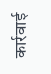कार्रवाई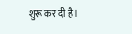शुरू कर दी है।